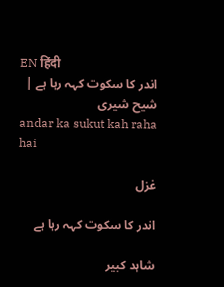EN हिंदी
اندر کا سکوت کہہ رہا ہے | شیح شیری
andar ka sukut kah raha hai

غزل

اندر کا سکوت کہہ رہا ہے

شاہد کبیر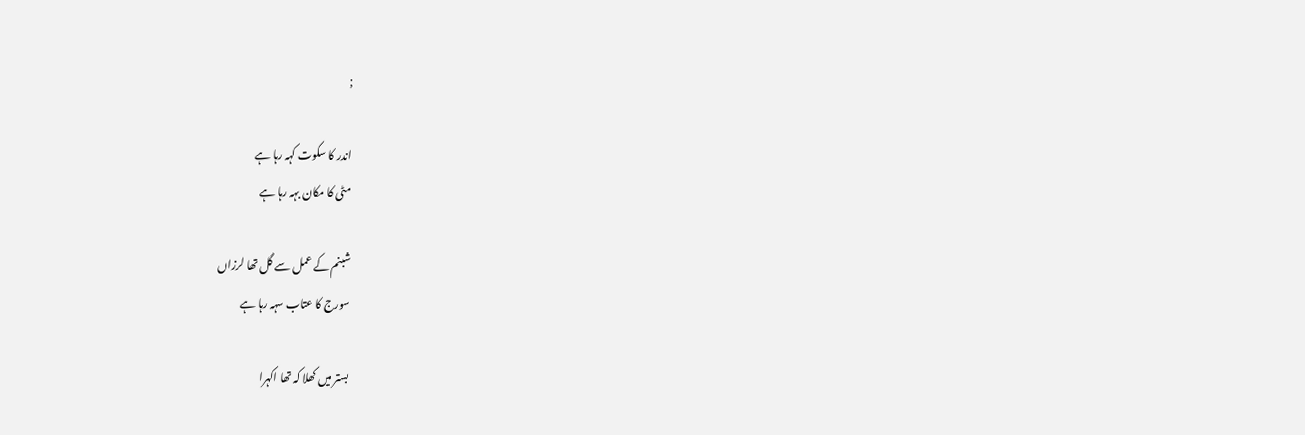;

اندر کا سکوت کہہ رہا ہے
مٹی کا مکان بہہ رہا ہے

شبنم کے عمل سے گل تھا لرزاں
سورج کا عتاب سہہ رہا ہے

بستر میں کھلا کہ تھا اکہرا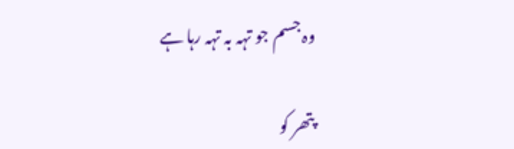وہ جسم جو تہہ بہ تہہ رہا ہے

پتھر کو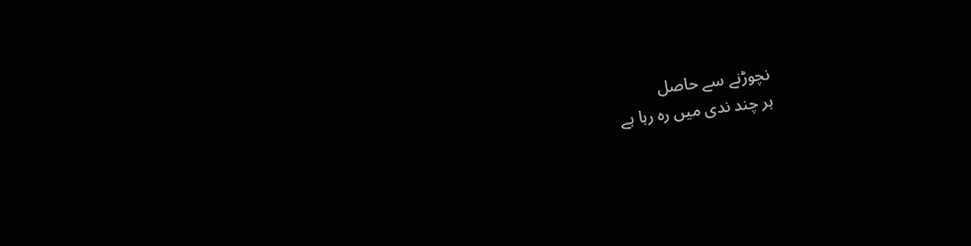نچوڑنے سے حاصل
ہر چند ندی میں رہ رہا ہے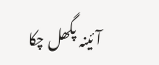آئینہ پگھل چکا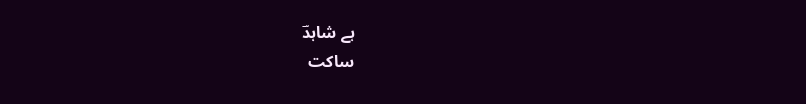ہے شاہدؔ
ساکت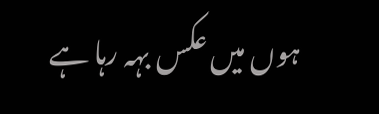ہوں میں عکس بہہ رہا ہے